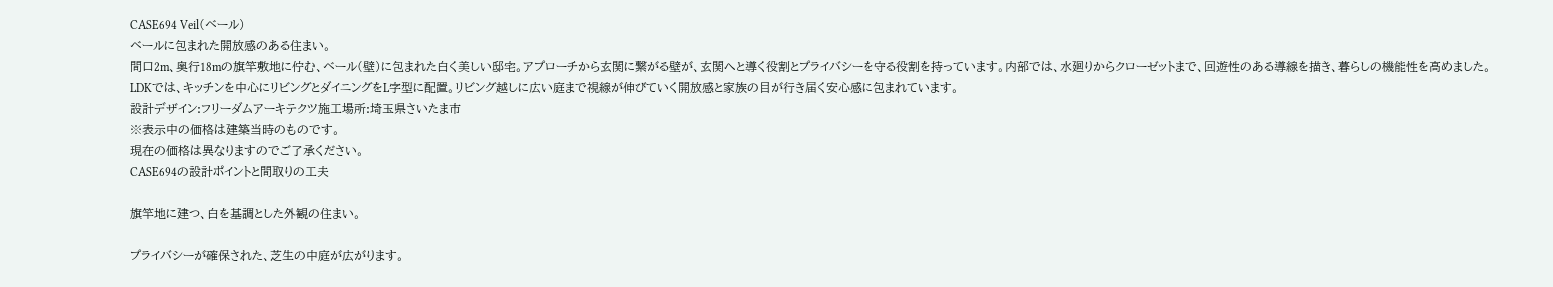CASE694 Veil(ベール)
ベールに包まれた開放感のある住まい。
間口2m、奥行18mの旗竿敷地に佇む、ベール(壁)に包まれた白く美しい邸宅。アプローチから玄関に繋がる壁が、玄関へと導く役割とプライバシーを守る役割を持っています。内部では、水廻りからクローゼットまで、回遊性のある導線を描き、暮らしの機能性を高めました。LDKでは、キッチンを中心にリビングとダイニングをL字型に配置。リビング越しに広い庭まで視線が伸びていく開放感と家族の目が行き届く安心感に包まれています。
設計デザイン:フリーダムアーキテクツ施工場所:埼玉県さいたま市
※表示中の価格は建築当時のものです。
現在の価格は異なりますのでご了承ください。
CASE694の設計ポイントと間取りの工夫

旗竿地に建つ、白を基調とした外観の住まい。

プライバシーが確保された、芝生の中庭が広がります。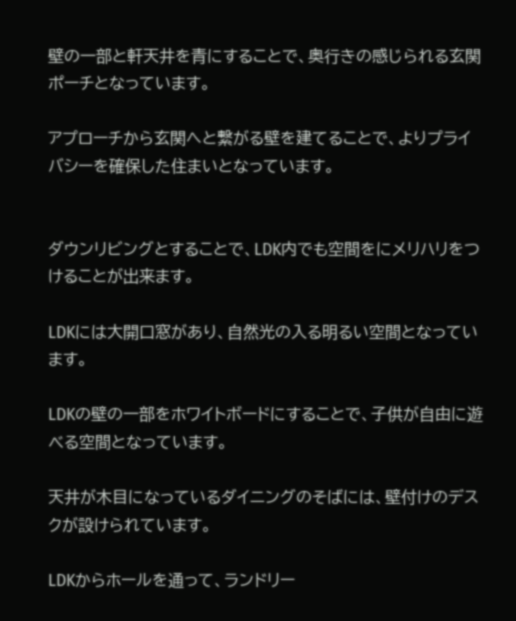壁の一部と軒天井を青にすることで、奥行きの感じられる玄関ポーチとなっています。

アプローチから玄関へと繋がる壁を建てることで、よりプライバシーを確保した住まいとなっています。


ダウンリビングとすることで、LDK内でも空間をにメリハリをつけることが出来ます。

LDKには大開口窓があり、自然光の入る明るい空間となっています。

LDKの壁の一部をホワイトボードにすることで、子供が自由に遊べる空間となっています。

天井が木目になっているダイニングのそばには、壁付けのデスクが設けられています。

LDKからホールを通って、ランドリー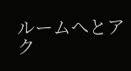ルームへとアク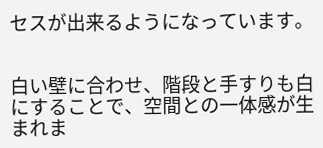セスが出来るようになっています。


白い壁に合わせ、階段と手すりも白にすることで、空間との一体感が生まれま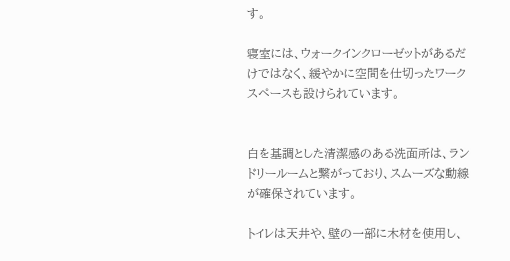す。

寝室には、ウォークインクローゼットがあるだけではなく、緩やかに空間を仕切ったワークスペースも設けられています。


白を基調とした清潔感のある洗面所は、ランドリールームと繋がっており、スムーズな動線が確保されています。

トイレは天井や、壁の一部に木材を使用し、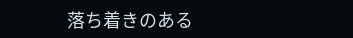落ち着きのある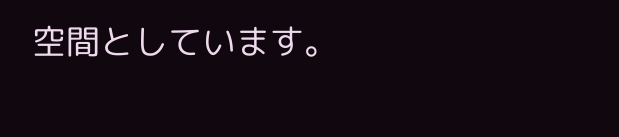空間としています。